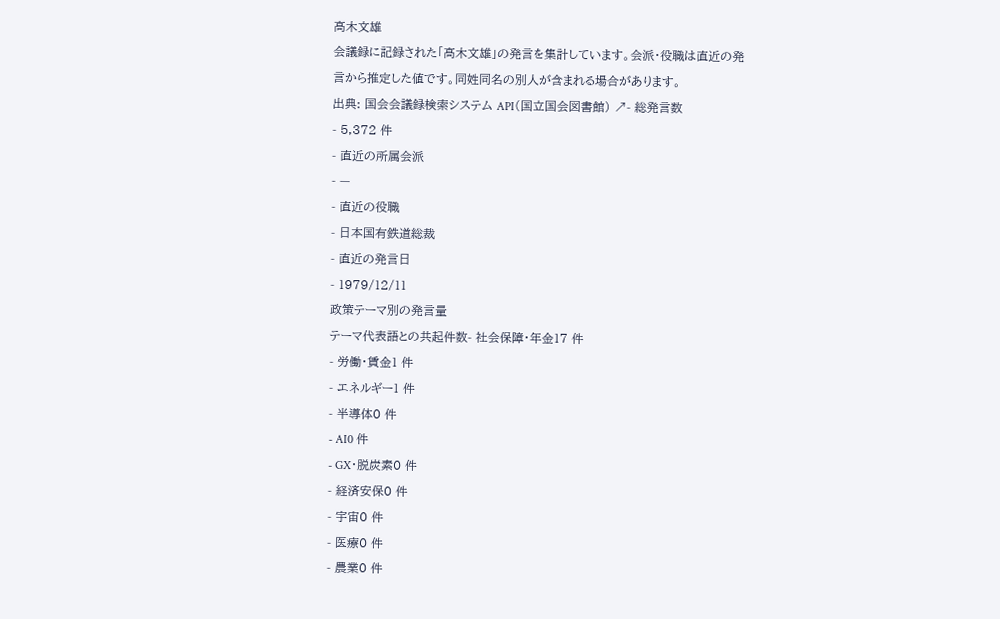高木文雄
会議録に記録された「高木文雄」の発言を集計しています。会派・役職は直近の発言から推定した値です。同姓同名の別人が含まれる場合があります。
出典: 国会会議録検索システム API(国立国会図書館) ↗- 総発言数
- 5,372 件
- 直近の所属会派
- —
- 直近の役職
- 日本国有鉄道総裁
- 直近の発言日
- 1979/12/11
政策テーマ別の発言量
テーマ代表語との共起件数- 社会保障・年金17 件
- 労働・賃金1 件
- エネルギー1 件
- 半導体0 件
- AI0 件
- GX・脱炭素0 件
- 経済安保0 件
- 宇宙0 件
- 医療0 件
- 農業0 件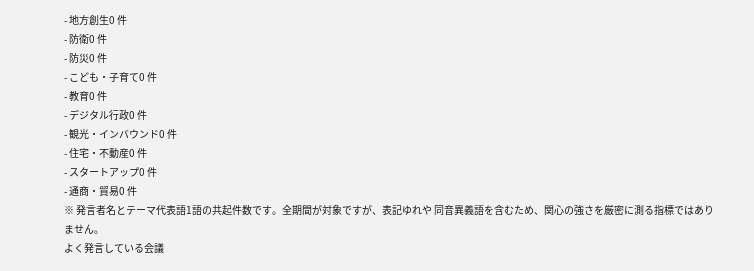- 地方創生0 件
- 防衛0 件
- 防災0 件
- こども・子育て0 件
- 教育0 件
- デジタル行政0 件
- 観光・インバウンド0 件
- 住宅・不動産0 件
- スタートアップ0 件
- 通商・貿易0 件
※ 発言者名とテーマ代表語1語の共起件数です。全期間が対象ですが、表記ゆれや 同音異義語を含むため、関心の強さを厳密に測る指標ではありません。
よく発言している会議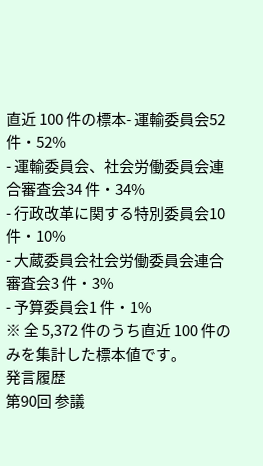直近 100 件の標本- 運輸委員会52 件・52%
- 運輸委員会、社会労働委員会連合審査会34 件・34%
- 行政改革に関する特別委員会10 件・10%
- 大蔵委員会社会労働委員会連合審査会3 件・3%
- 予算委員会1 件・1%
※ 全 5,372 件のうち直近 100 件のみを集計した標本値です。
発言履歴
第90回 参議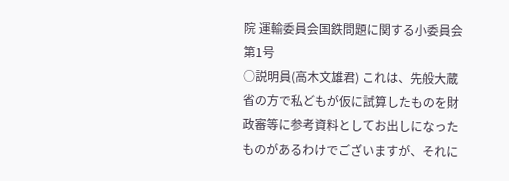院 運輸委員会国鉄問題に関する小委員会 第1号
○説明員(高木文雄君) これは、先般大蔵省の方で私どもが仮に試算したものを財政審等に参考資料としてお出しになったものがあるわけでございますが、それに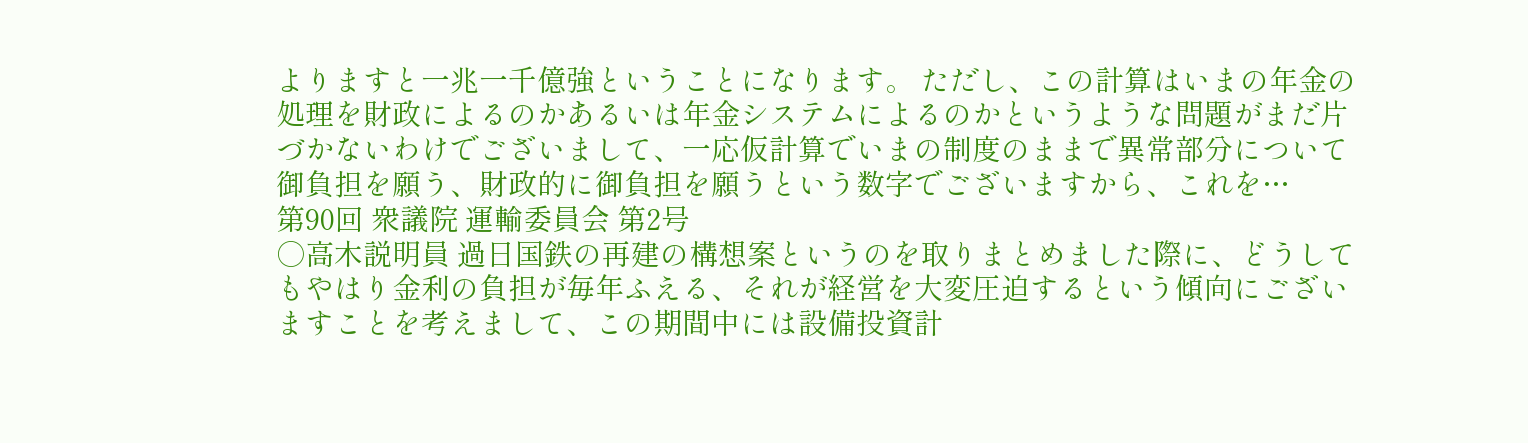よりますと一兆一千億強ということになります。 ただし、この計算はいまの年金の処理を財政によるのかあるいは年金システムによるのかというような問題がまだ片づかないわけでございまして、一応仮計算でいまの制度のままで異常部分について御負担を願う、財政的に御負担を願うという数字でございますから、これを…
第90回 衆議院 運輸委員会 第2号
○高木説明員 過日国鉄の再建の構想案というのを取りまとめました際に、どうしてもやはり金利の負担が毎年ふえる、それが経営を大変圧迫するという傾向にございますことを考えまして、この期間中には設備投資計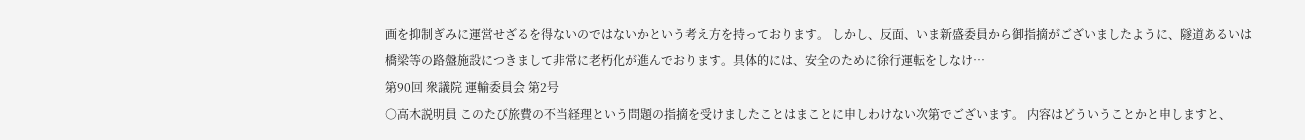画を抑制ぎみに運営せざるを得ないのではないかという考え方を持っております。 しかし、反面、いま新盛委員から御指摘がございましたように、隧道あるいは橋梁等の路盤施設につきまして非常に老朽化が進んでおります。具体的には、安全のために徐行運転をしなけ…
第90回 衆議院 運輸委員会 第2号
○高木説明員 このたび旅費の不当経理という問題の指摘を受けましたことはまことに申しわけない次第でございます。 内容はどういうことかと申しますと、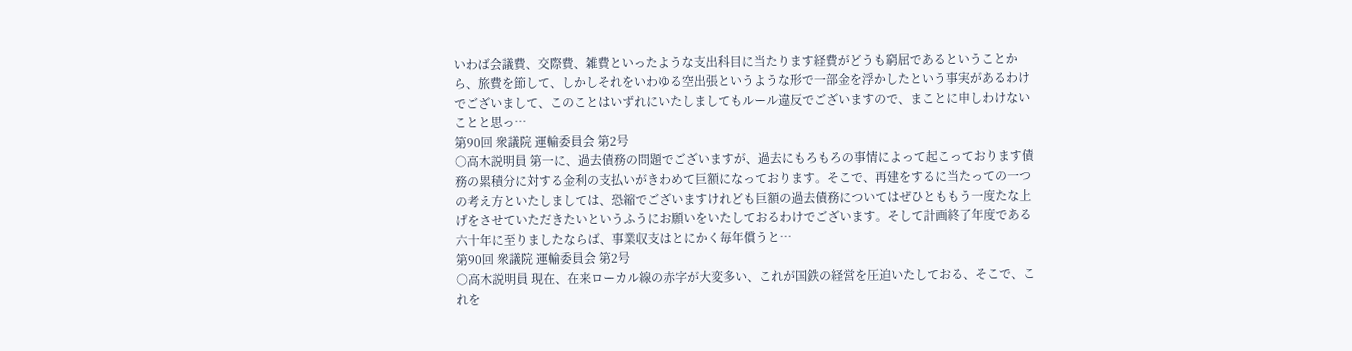いわば会議費、交際費、雑費といったような支出科目に当たります経費がどうも窮屈であるということから、旅費を節して、しかしそれをいわゆる空出張というような形で一部金を浮かしたという事実があるわけでございまして、このことはいずれにいたしましてもルール違反でございますので、まことに申しわけないことと思っ…
第90回 衆議院 運輸委員会 第2号
○高木説明員 第一に、過去債務の問題でございますが、過去にもろもろの事情によって起こっております債務の累積分に対する金利の支払いがきわめて巨額になっております。そこで、再建をするに当たっての一つの考え方といたしましては、恐縮でございますけれども巨額の過去債務についてはぜひとももう一度たな上げをさせていただきたいというふうにお願いをいたしておるわけでございます。そして計画終了年度である六十年に至りましたならば、事業収支はとにかく毎年償うと…
第90回 衆議院 運輸委員会 第2号
○高木説明員 現在、在来ローカル線の赤字が大変多い、これが国鉄の経営を圧迫いたしておる、そこで、これを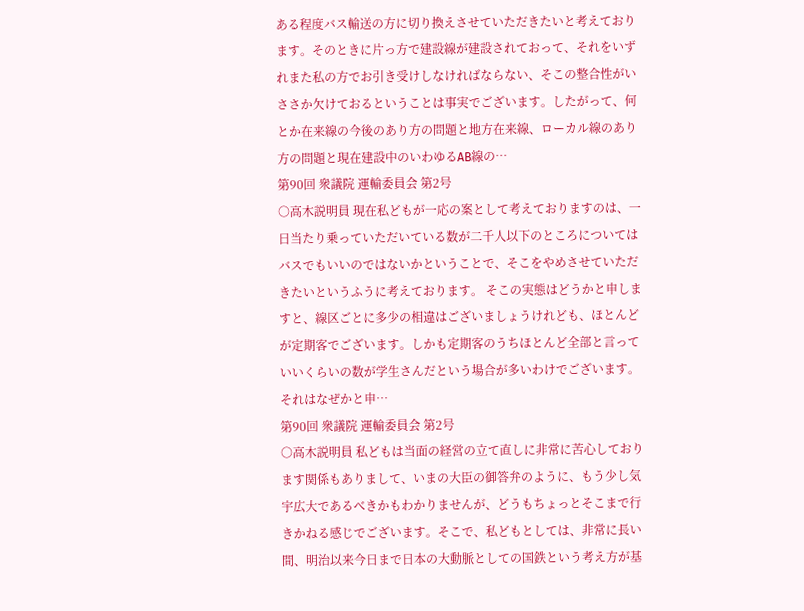ある程度バス輸送の方に切り換えさせていただきたいと考えております。そのときに片っ方で建設線が建設されておって、それをいずれまた私の方でお引き受けしなければならない、そこの整合性がいささか欠けておるということは事実でございます。したがって、何とか在来線の今後のあり方の問題と地方在来線、ローカル線のあり方の問題と現在建設中のいわゆるAB線の…
第90回 衆議院 運輸委員会 第2号
○高木説明員 現在私どもが一応の案として考えておりますのは、一日当たり乗っていただいている数が二千人以下のところについてはバスでもいいのではないかということで、そこをやめさせていただきたいというふうに考えております。 そこの実態はどうかと申しますと、線区ごとに多少の相違はございましょうけれども、ほとんどが定期客でございます。しかも定期客のうちほとんど全部と言っていいくらいの数が学生さんだという場合が多いわけでございます。それはなぜかと申…
第90回 衆議院 運輸委員会 第2号
○高木説明員 私どもは当面の経営の立て直しに非常に苦心しております関係もありまして、いまの大臣の御答弁のように、もう少し気宇広大であるべきかもわかりませんが、どうもちょっとそこまで行きかねる感じでございます。そこで、私どもとしては、非常に長い間、明治以来今日まで日本の大動脈としての国鉄という考え方が基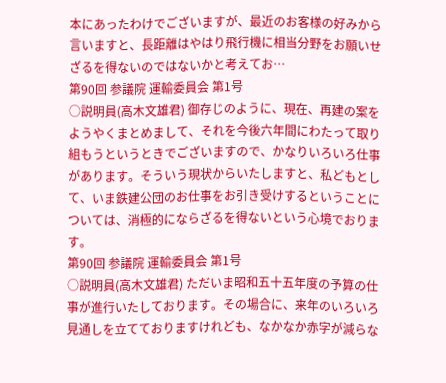本にあったわけでございますが、最近のお客様の好みから言いますと、長距離はやはり飛行機に相当分野をお願いせざるを得ないのではないかと考えてお…
第90回 参議院 運輸委員会 第1号
○説明員(高木文雄君) 御存じのように、現在、再建の案をようやくまとめまして、それを今後六年間にわたって取り組もうというときでございますので、かなりいろいろ仕事があります。そういう現状からいたしますと、私どもとして、いま鉄建公団のお仕事をお引き受けするということについては、消極的にならざるを得ないという心境でおります。
第90回 参議院 運輸委員会 第1号
○説明員(高木文雄君) ただいま昭和五十五年度の予算の仕事が進行いたしております。その場合に、来年のいろいろ見通しを立てておりますけれども、なかなか赤字が減らな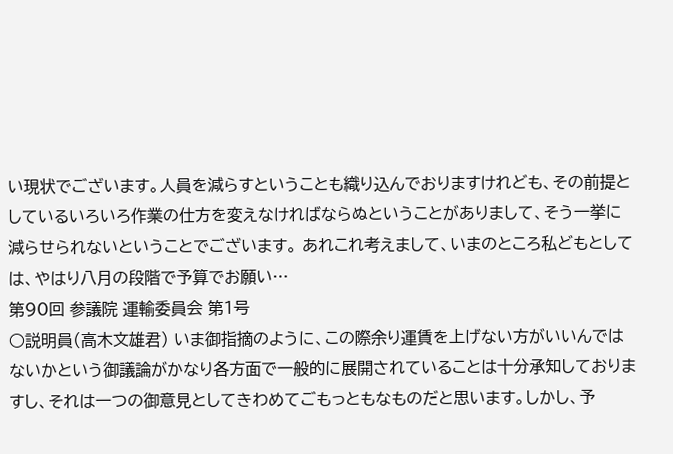い現状でございます。人員を減らすということも織り込んでおりますけれども、その前提としているいろいろ作業の仕方を変えなければならぬということがありまして、そう一挙に減らせられないということでございます。 あれこれ考えまして、いまのところ私どもとしては、やはり八月の段階で予算でお願い…
第90回 参議院 運輸委員会 第1号
○説明員(高木文雄君) いま御指摘のように、この際余り運賃を上げない方がいいんではないかという御議論がかなり各方面で一般的に展開されていることは十分承知しておりますし、それは一つの御意見としてきわめてごもっともなものだと思います。しかし、予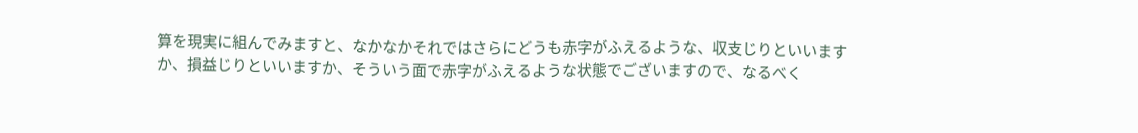算を現実に組んでみますと、なかなかそれではさらにどうも赤字がふえるような、収支じりといいますか、損益じりといいますか、そういう面で赤字がふえるような状態でございますので、なるべく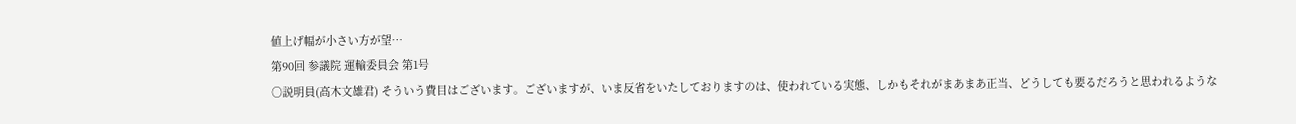値上げ幅が小さい方が望…
第90回 参議院 運輸委員会 第1号
○説明員(高木文雄君) そういう費目はございます。ございますが、いま反省をいたしておりますのは、使われている実態、しかもそれがまあまあ正当、どうしても要るだろうと思われるような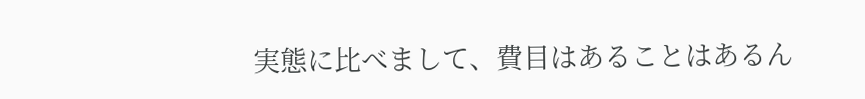実態に比べまして、費目はあることはあるん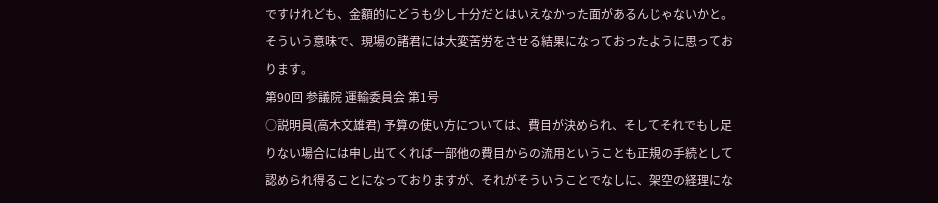ですけれども、金額的にどうも少し十分だとはいえなかった面があるんじゃないかと。そういう意味で、現場の諸君には大変苦労をさせる結果になっておったように思っております。
第90回 参議院 運輸委員会 第1号
○説明員(高木文雄君) 予算の使い方については、費目が決められ、そしてそれでもし足りない場合には申し出てくれば一部他の費目からの流用ということも正規の手続として認められ得ることになっておりますが、それがそういうことでなしに、架空の経理にな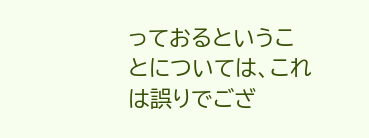っておるということについては、これは誤りでござ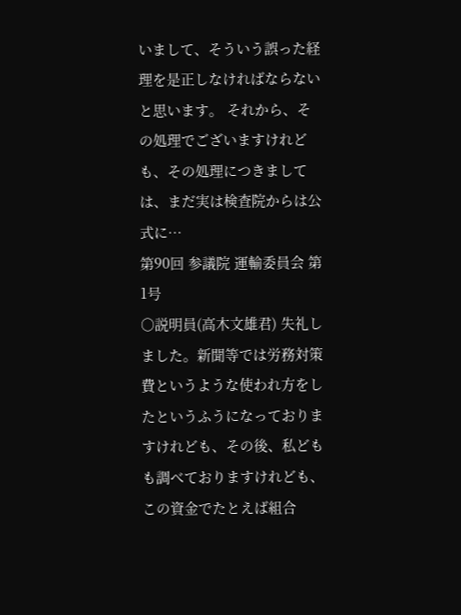いまして、そういう誤った経理を是正しなければならないと思います。 それから、その処理でございますけれども、その処理につきましては、まだ実は検査院からは公式に…
第90回 参議院 運輸委員会 第1号
○説明員(高木文雄君) 失礼しました。新聞等では労務対策費というような使われ方をしたというふうになっておりますけれども、その後、私どもも調べておりますけれども、この資金でたとえば組合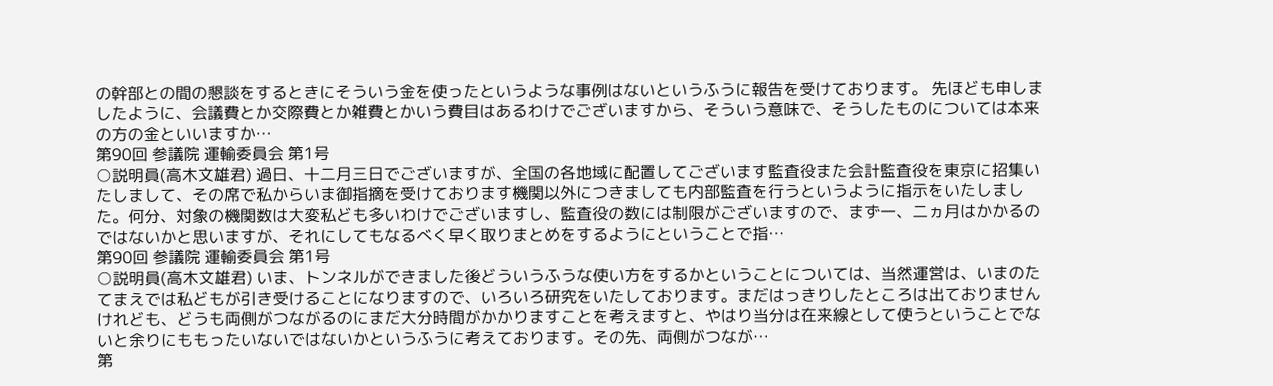の幹部との間の懇談をするときにそういう金を使ったというような事例はないというふうに報告を受けております。 先ほども申しましたように、会議費とか交際費とか雑費とかいう費目はあるわけでございますから、そういう意味で、そうしたものについては本来の方の金といいますか…
第90回 参議院 運輸委員会 第1号
○説明員(高木文雄君) 過日、十二月三日でございますが、全国の各地域に配置してございます監査役また会計監査役を東京に招集いたしまして、その席で私からいま御指摘を受けております機関以外につきましても内部監査を行うというように指示をいたしました。何分、対象の機関数は大変私ども多いわけでございますし、監査役の数には制限がございますので、まず一、二ヵ月はかかるのではないかと思いますが、それにしてもなるべく早く取りまとめをするようにということで指…
第90回 参議院 運輸委員会 第1号
○説明員(高木文雄君) いま、トンネルができました後どういうふうな使い方をするかということについては、当然運営は、いまのたてまえでは私どもが引き受けることになりますので、いろいろ研究をいたしております。まだはっきりしたところは出ておりませんけれども、どうも両側がつながるのにまだ大分時間がかかりますことを考えますと、やはり当分は在来線として使うということでないと余りにももったいないではないかというふうに考えております。その先、両側がつなが…
第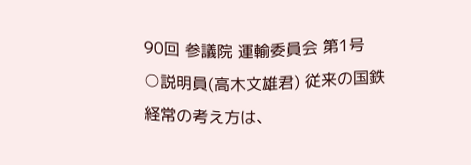90回 参議院 運輸委員会 第1号
○説明員(高木文雄君) 従来の国鉄経常の考え方は、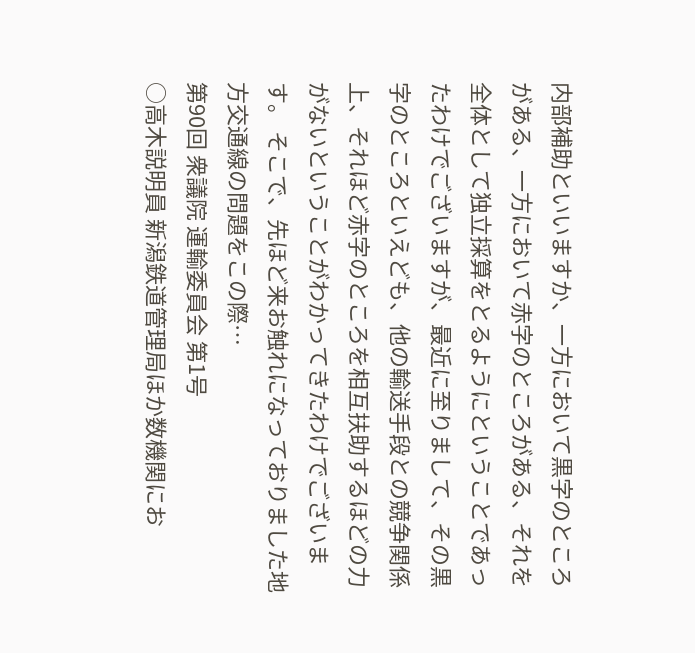内部補助といいますか、一方において黒字のところがある、一方において赤字のところがある、それを全体として独立採算をとるようにということであったわけでございますが、最近に至りまして、その黒字のところといえども、他の輸送手段との競争関係上、それほど赤字のところを相互扶助するほどの力がないということがわかってきたわけでございます。 そこで、先ほど来お触れになっておりました地方交通線の問題をこの際…
第90回 衆議院 運輸委員会 第1号
○高木説明員 新潟鉄道管理局ほか数機関にお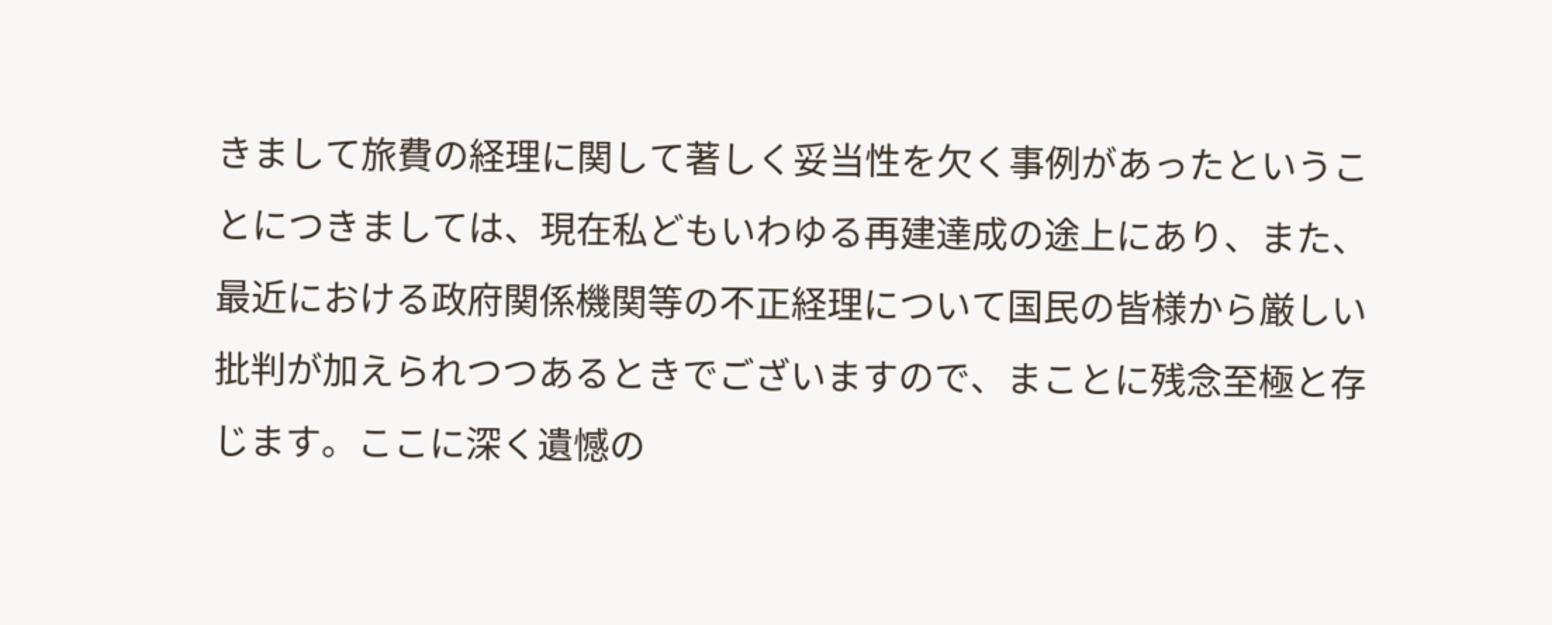きまして旅費の経理に関して著しく妥当性を欠く事例があったということにつきましては、現在私どもいわゆる再建達成の途上にあり、また、最近における政府関係機関等の不正経理について国民の皆様から厳しい批判が加えられつつあるときでございますので、まことに残念至極と存じます。ここに深く遺憾の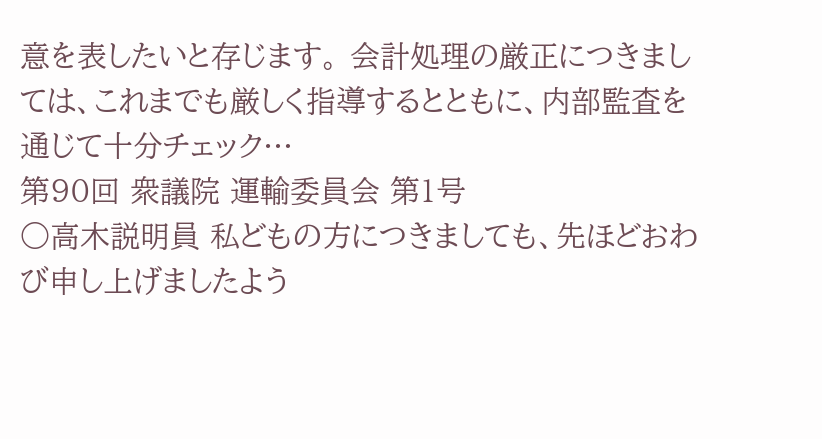意を表したいと存じます。 会計処理の厳正につきましては、これまでも厳しく指導するとともに、内部監査を通じて十分チェック…
第90回 衆議院 運輸委員会 第1号
○高木説明員 私どもの方につきましても、先ほどおわび申し上げましたよう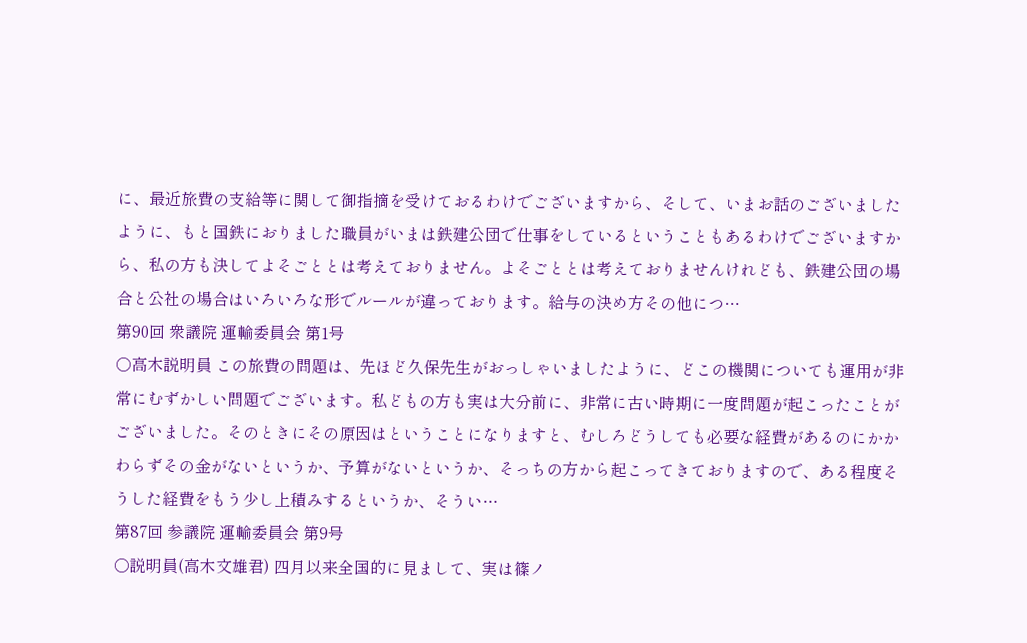に、最近旅費の支給等に関して御指摘を受けておるわけでございますから、そして、いまお話のございましたように、もと国鉄におりました職員がいまは鉄建公団で仕事をしているということもあるわけでございますから、私の方も決してよそごととは考えておりません。よそごととは考えておりませんけれども、鉄建公団の場合と公社の場合はいろいろな形でルールが違っております。給与の決め方その他につ…
第90回 衆議院 運輸委員会 第1号
○高木説明員 この旅費の問題は、先ほど久保先生がおっしゃいましたように、どこの機関についても運用が非常にむずかしい問題でございます。私どもの方も実は大分前に、非常に古い時期に一度問題が起こったことがございました。そのときにその原因はということになりますと、むしろどうしても必要な経費があるのにかかわらずその金がないというか、予算がないというか、そっちの方から起こってきておりますので、ある程度そうした経費をもう少し上積みするというか、そうい…
第87回 参議院 運輸委員会 第9号
○説明員(高木文雄君) 四月以来全国的に見まして、実は篠ノ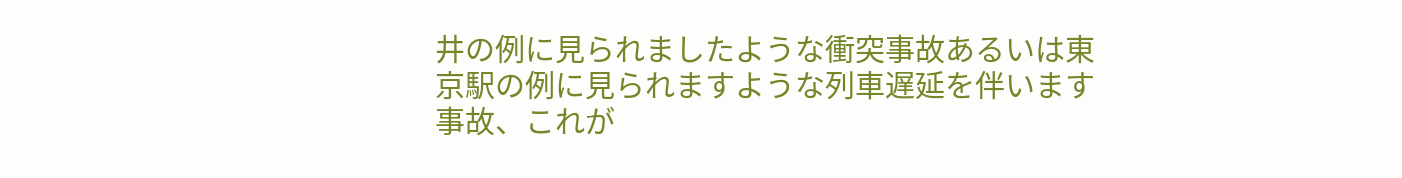井の例に見られましたような衝突事故あるいは東京駅の例に見られますような列車遅延を伴います事故、これが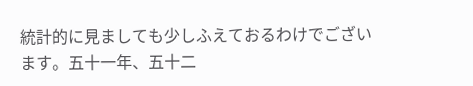統計的に見ましても少しふえておるわけでございます。五十一年、五十二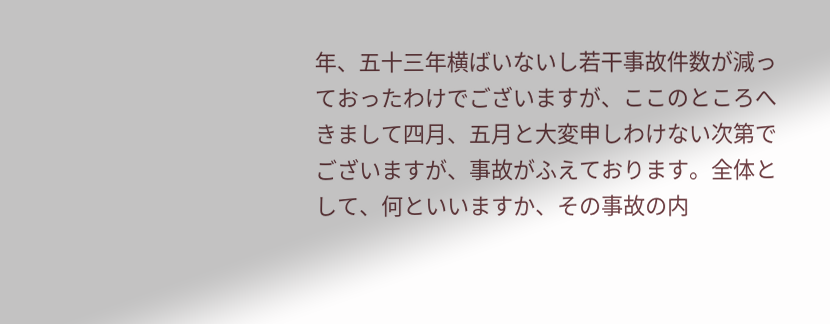年、五十三年横ばいないし若干事故件数が減っておったわけでございますが、ここのところへきまして四月、五月と大変申しわけない次第でございますが、事故がふえております。全体として、何といいますか、その事故の内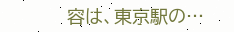容は、東京駅の…